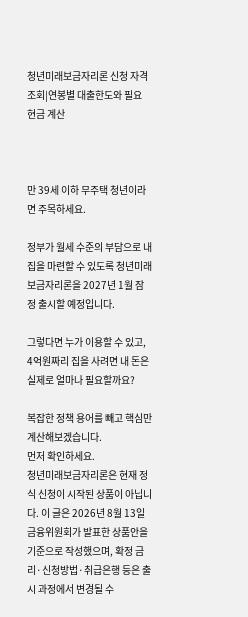청년미래보금자리론 신청 자격조회|연봉별 대출한도와 필요 현금 계산



만 39세 이하 무주택 청년이라면 주목하세요.

정부가 월세 수준의 부담으로 내 집을 마련할 수 있도록 청년미래보금자리론을 2027년 1월 잠정 출시할 예정입니다.

그렇다면 누가 이용할 수 있고, 4억원짜리 집을 사려면 내 돈은 실제로 얼마나 필요할까요?

복잡한 정책 용어를 빼고 핵심만 계산해보겠습니다.
먼저 확인하세요.
청년미래보금자리론은 현재 정식 신청이 시작된 상품이 아닙니다. 이 글은 2026년 8월 13일 금융위원회가 발표한 상품안을 기준으로 작성했으며, 확정 금리·신청방법·취급은행 등은 출시 과정에서 변경될 수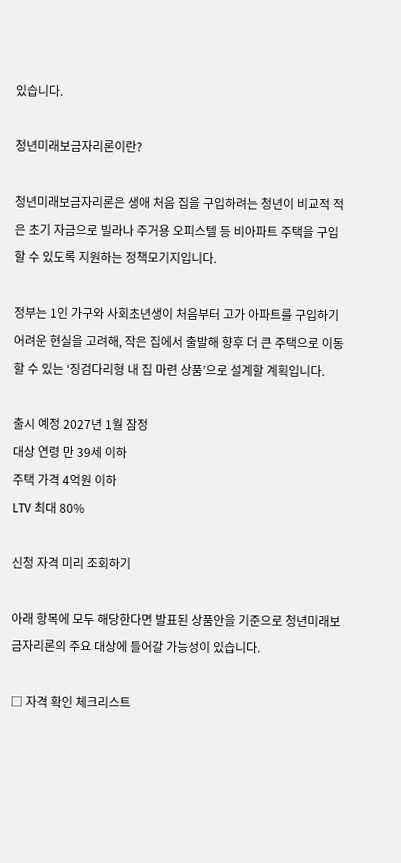있습니다.

청년미래보금자리론이란?

청년미래보금자리론은 생애 처음 집을 구입하려는 청년이 비교적 적은 초기 자금으로 빌라나 주거용 오피스텔 등 비아파트 주택을 구입할 수 있도록 지원하는 정책모기지입니다.

정부는 1인 가구와 사회초년생이 처음부터 고가 아파트를 구입하기 어려운 현실을 고려해, 작은 집에서 출발해 향후 더 큰 주택으로 이동할 수 있는 ‘징검다리형 내 집 마련 상품’으로 설계할 계획입니다.

출시 예정 2027년 1월 잠정
대상 연령 만 39세 이하
주택 가격 4억원 이하
LTV 최대 80%

신청 자격 미리 조회하기

아래 항목에 모두 해당한다면 발표된 상품안을 기준으로 청년미래보금자리론의 주요 대상에 들어갈 가능성이 있습니다.

□ 자격 확인 체크리스트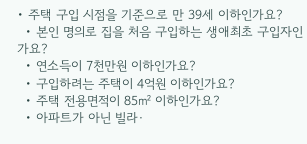• 주택 구입 시점을 기준으로 만 39세 이하인가요?
  • 본인 명의로 집을 처음 구입하는 생애최초 구입자인가요?
  • 연소득이 7천만원 이하인가요?
  • 구입하려는 주택이 4억원 이하인가요?
  • 주택 전용면적이 85㎡ 이하인가요?
  • 아파트가 아닌 빌라·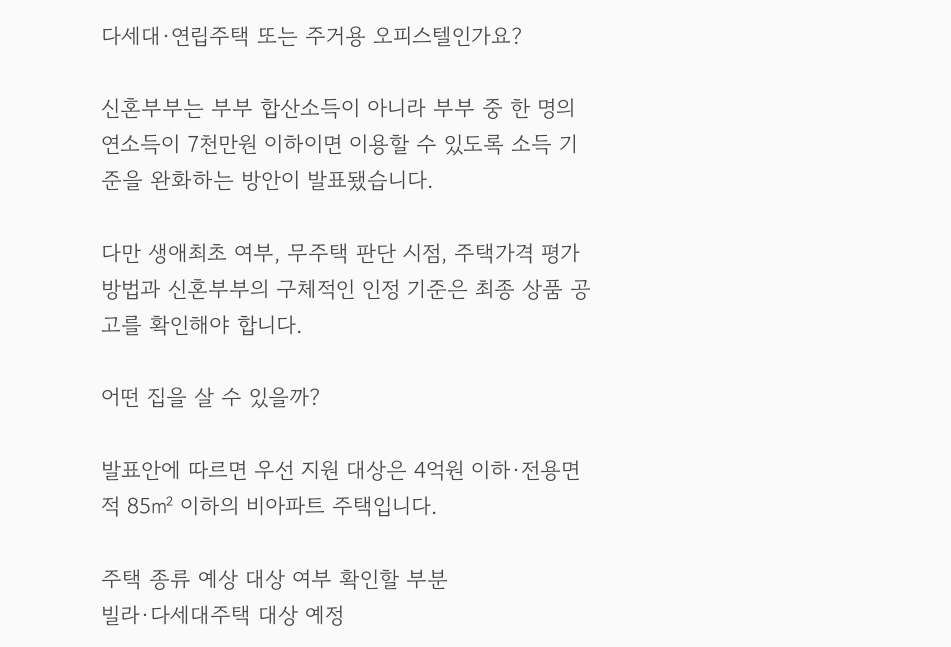다세대·연립주택 또는 주거용 오피스텔인가요?

신혼부부는 부부 합산소득이 아니라 부부 중 한 명의 연소득이 7천만원 이하이면 이용할 수 있도록 소득 기준을 완화하는 방안이 발표됐습니다.

다만 생애최초 여부, 무주택 판단 시점, 주택가격 평가방법과 신혼부부의 구체적인 인정 기준은 최종 상품 공고를 확인해야 합니다.

어떤 집을 살 수 있을까?

발표안에 따르면 우선 지원 대상은 4억원 이하·전용면적 85㎡ 이하의 비아파트 주택입니다.

주택 종류 예상 대상 여부 확인할 부분
빌라·다세대주택 대상 예정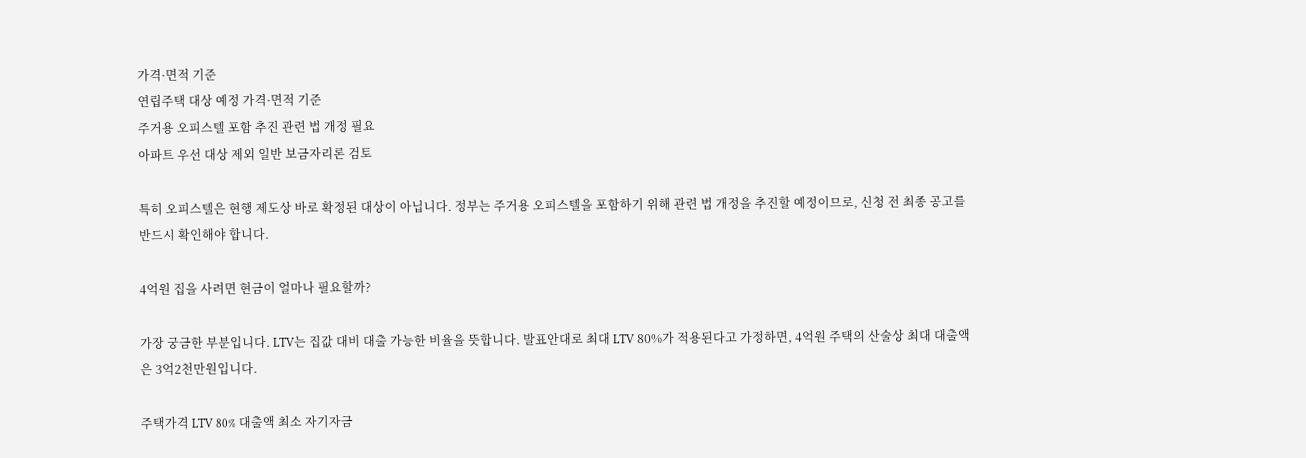가격·면적 기준
연립주택 대상 예정 가격·면적 기준
주거용 오피스텔 포함 추진 관련 법 개정 필요
아파트 우선 대상 제외 일반 보금자리론 검토

특히 오피스텔은 현행 제도상 바로 확정된 대상이 아닙니다. 정부는 주거용 오피스텔을 포함하기 위해 관련 법 개정을 추진할 예정이므로, 신청 전 최종 공고를 반드시 확인해야 합니다.

4억원 집을 사려면 현금이 얼마나 필요할까?

가장 궁금한 부분입니다. LTV는 집값 대비 대출 가능한 비율을 뜻합니다. 발표안대로 최대 LTV 80%가 적용된다고 가정하면, 4억원 주택의 산술상 최대 대출액은 3억2천만원입니다.

주택가격 LTV 80% 대출액 최소 자기자금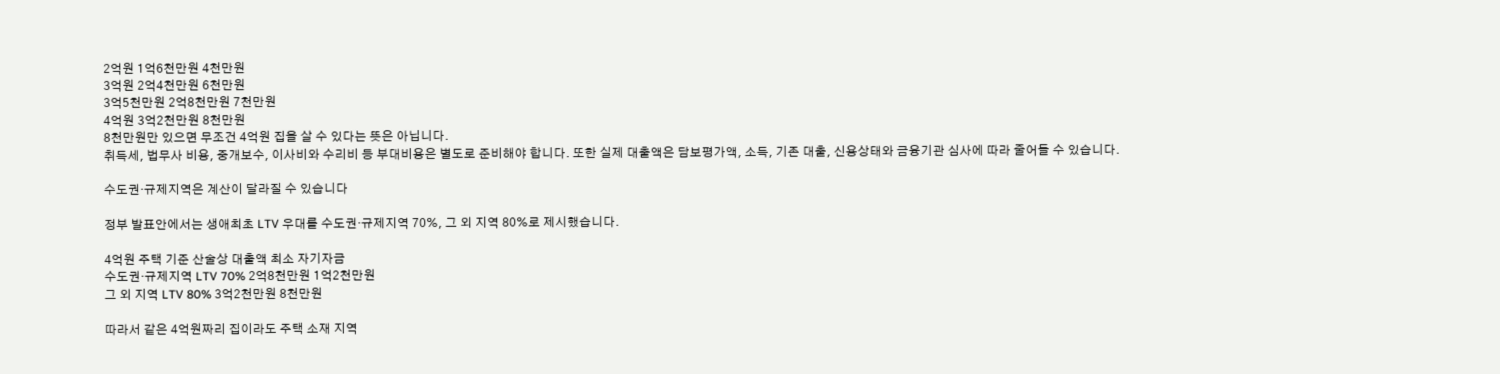2억원 1억6천만원 4천만원
3억원 2억4천만원 6천만원
3억5천만원 2억8천만원 7천만원
4억원 3억2천만원 8천만원
8천만원만 있으면 무조건 4억원 집을 살 수 있다는 뜻은 아닙니다.
취득세, 법무사 비용, 중개보수, 이사비와 수리비 등 부대비용은 별도로 준비해야 합니다. 또한 실제 대출액은 담보평가액, 소득, 기존 대출, 신용상태와 금융기관 심사에 따라 줄어들 수 있습니다.

수도권·규제지역은 계산이 달라질 수 있습니다

정부 발표안에서는 생애최초 LTV 우대를 수도권·규제지역 70%, 그 외 지역 80%로 제시했습니다.

4억원 주택 기준 산술상 대출액 최소 자기자금
수도권·규제지역 LTV 70% 2억8천만원 1억2천만원
그 외 지역 LTV 80% 3억2천만원 8천만원

따라서 같은 4억원짜리 집이라도 주택 소재 지역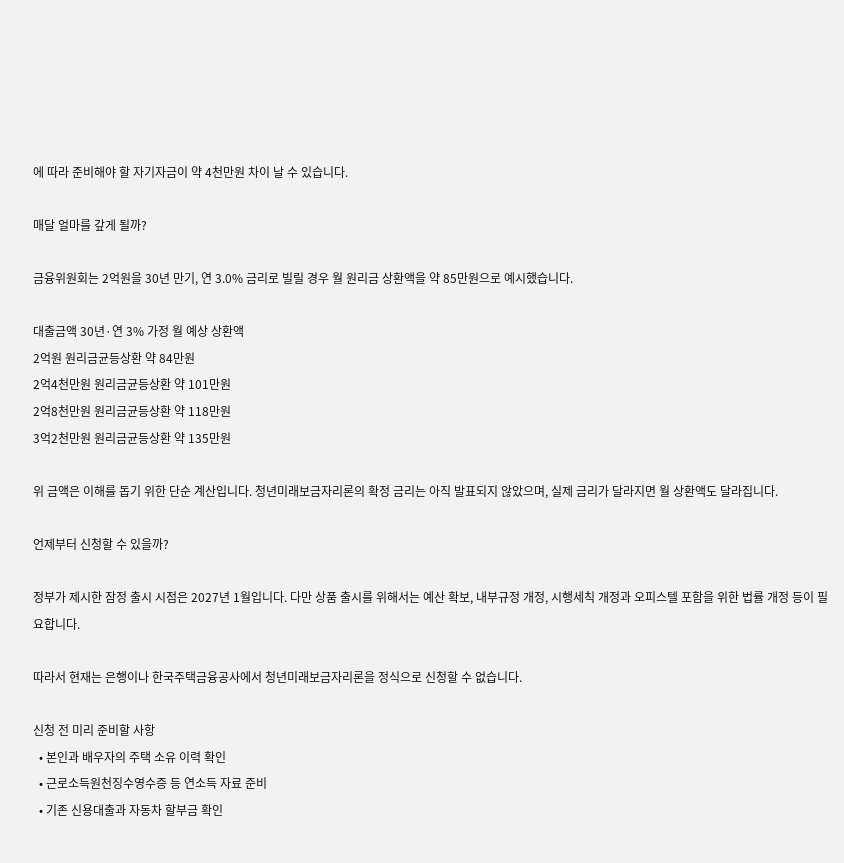에 따라 준비해야 할 자기자금이 약 4천만원 차이 날 수 있습니다.

매달 얼마를 갚게 될까?

금융위원회는 2억원을 30년 만기, 연 3.0% 금리로 빌릴 경우 월 원리금 상환액을 약 85만원으로 예시했습니다.

대출금액 30년·연 3% 가정 월 예상 상환액
2억원 원리금균등상환 약 84만원
2억4천만원 원리금균등상환 약 101만원
2억8천만원 원리금균등상환 약 118만원
3억2천만원 원리금균등상환 약 135만원

위 금액은 이해를 돕기 위한 단순 계산입니다. 청년미래보금자리론의 확정 금리는 아직 발표되지 않았으며, 실제 금리가 달라지면 월 상환액도 달라집니다.

언제부터 신청할 수 있을까?

정부가 제시한 잠정 출시 시점은 2027년 1월입니다. 다만 상품 출시를 위해서는 예산 확보, 내부규정 개정, 시행세칙 개정과 오피스텔 포함을 위한 법률 개정 등이 필요합니다.

따라서 현재는 은행이나 한국주택금융공사에서 청년미래보금자리론을 정식으로 신청할 수 없습니다.

신청 전 미리 준비할 사항
  • 본인과 배우자의 주택 소유 이력 확인
  • 근로소득원천징수영수증 등 연소득 자료 준비
  • 기존 신용대출과 자동차 할부금 확인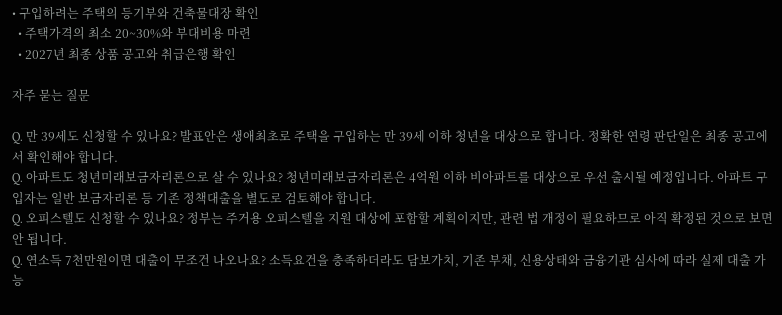• 구입하려는 주택의 등기부와 건축물대장 확인
  • 주택가격의 최소 20~30%와 부대비용 마련
  • 2027년 최종 상품 공고와 취급은행 확인

자주 묻는 질문

Q. 만 39세도 신청할 수 있나요? 발표안은 생애최초로 주택을 구입하는 만 39세 이하 청년을 대상으로 합니다. 정확한 연령 판단일은 최종 공고에서 확인해야 합니다.
Q. 아파트도 청년미래보금자리론으로 살 수 있나요? 청년미래보금자리론은 4억원 이하 비아파트를 대상으로 우선 출시될 예정입니다. 아파트 구입자는 일반 보금자리론 등 기존 정책대출을 별도로 검토해야 합니다.
Q. 오피스텔도 신청할 수 있나요? 정부는 주거용 오피스텔을 지원 대상에 포함할 계획이지만, 관련 법 개정이 필요하므로 아직 확정된 것으로 보면 안 됩니다.
Q. 연소득 7천만원이면 대출이 무조건 나오나요? 소득요건을 충족하더라도 담보가치, 기존 부채, 신용상태와 금융기관 심사에 따라 실제 대출 가능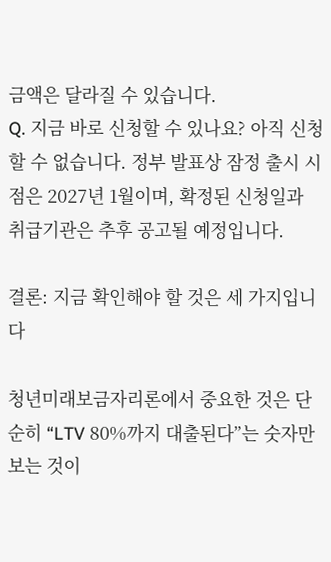금액은 달라질 수 있습니다.
Q. 지금 바로 신청할 수 있나요? 아직 신청할 수 없습니다. 정부 발표상 잠정 출시 시점은 2027년 1월이며, 확정된 신청일과 취급기관은 추후 공고될 예정입니다.

결론: 지금 확인해야 할 것은 세 가지입니다

청년미래보금자리론에서 중요한 것은 단순히 “LTV 80%까지 대출된다”는 숫자만 보는 것이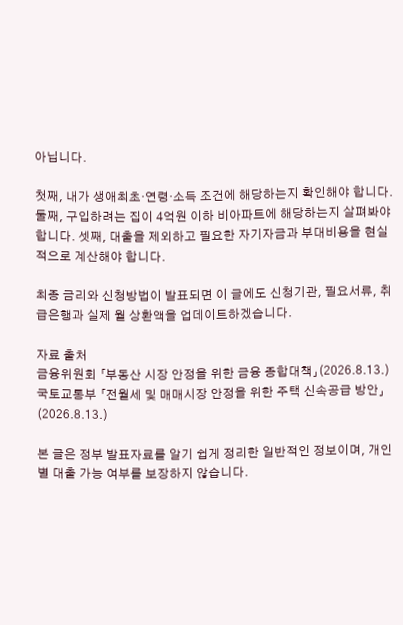아닙니다.

첫째, 내가 생애최초·연령·소득 조건에 해당하는지 확인해야 합니다. 둘째, 구입하려는 집이 4억원 이하 비아파트에 해당하는지 살펴봐야 합니다. 셋째, 대출을 제외하고 필요한 자기자금과 부대비용을 현실적으로 계산해야 합니다.

최종 금리와 신청방법이 발표되면 이 글에도 신청기관, 필요서류, 취급은행과 실제 월 상환액을 업데이트하겠습니다.

자료 출처
금융위원회 「부동산 시장 안정을 위한 금융 종합대책」(2026.8.13.)
국토교통부 「전월세 및 매매시장 안정을 위한 주택 신속공급 방안」(2026.8.13.)

본 글은 정부 발표자료를 알기 쉽게 정리한 일반적인 정보이며, 개인별 대출 가능 여부를 보장하지 않습니다.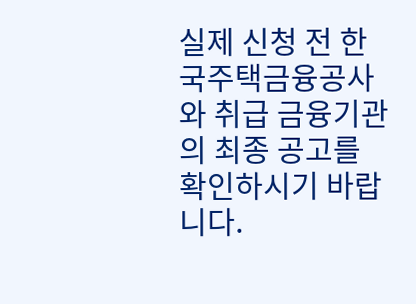실제 신청 전 한국주택금융공사와 취급 금융기관의 최종 공고를 확인하시기 바랍니다.